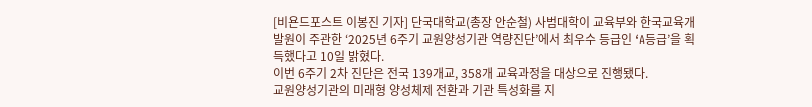[비욘드포스트 이봉진 기자] 단국대학교(총장 안순철) 사범대학이 교육부와 한국교육개발원이 주관한 ‘2025년 6주기 교원양성기관 역량진단’에서 최우수 등급인 ‘A등급’을 획득했다고 10일 밝혔다.
이번 6주기 2차 진단은 전국 139개교, 358개 교육과정을 대상으로 진행됐다.
교원양성기관의 미래형 양성체제 전환과 기관 특성화를 지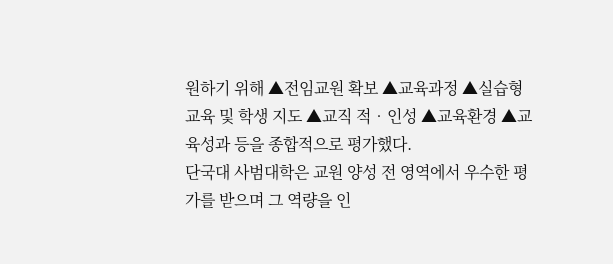원하기 위해 ▲전임교원 확보 ▲교육과정 ▲실습형 교육 및 학생 지도 ▲교직 적‧인성 ▲교육환경 ▲교육성과 등을 종합적으로 평가했다.
단국대 사범대학은 교원 양성 전 영역에서 우수한 평가를 받으며 그 역량을 인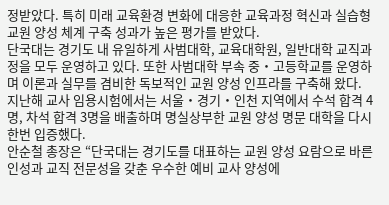정받았다. 특히 미래 교육환경 변화에 대응한 교육과정 혁신과 실습형 교원 양성 체계 구축 성과가 높은 평가를 받았다.
단국대는 경기도 내 유일하게 사범대학, 교육대학원, 일반대학 교직과정을 모두 운영하고 있다. 또한 사범대학 부속 중‧고등학교를 운영하며 이론과 실무를 겸비한 독보적인 교원 양성 인프라를 구축해 왔다.
지난해 교사 임용시험에서는 서울‧경기‧인천 지역에서 수석 합격 4명, 차석 합격 3명을 배출하며 명실상부한 교원 양성 명문 대학을 다시 한번 입증했다.
안순철 총장은 “단국대는 경기도를 대표하는 교원 양성 요람으로 바른 인성과 교직 전문성을 갖춘 우수한 예비 교사 양성에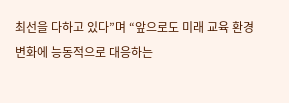최선을 다하고 있다”며 “앞으로도 미래 교육 환경 변화에 능동적으로 대응하는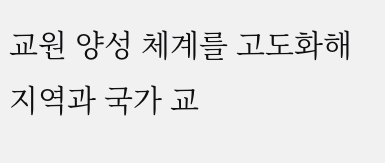교원 양성 체계를 고도화해 지역과 국가 교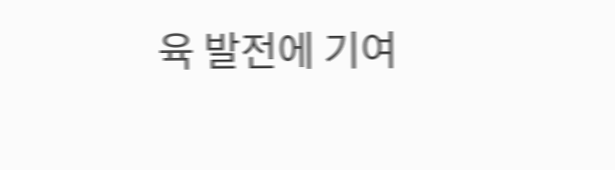육 발전에 기여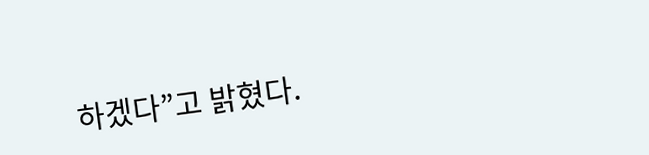하겠다”고 밝혔다.